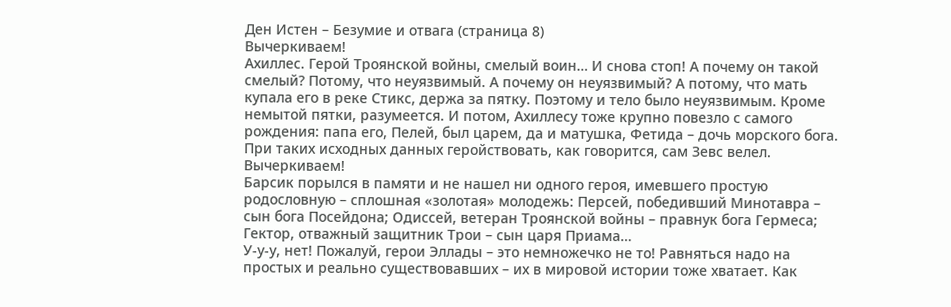Ден Истен – Безумие и отвага (страница 8)
Вычеркиваем!
Ахиллес. Герой Троянской войны, смелый воин… И снова стоп! А почему он такой смелый? Потому, что неуязвимый. А почему он неуязвимый? А потому, что мать купала его в реке Стикс, держа за пятку. Поэтому и тело было неуязвимым. Кроме немытой пятки, разумеется. И потом, Ахиллесу тоже крупно повезло с самого рождения: папа его, Пелей, был царем, да и матушка, Фетида – дочь морского бога. При таких исходных данных геройствовать, как говорится, сам Зевс велел.
Вычеркиваем!
Барсик порылся в памяти и не нашел ни одного героя, имевшего простую родословную – сплошная «золотая» молодежь: Персей, победивший Минотавра – сын бога Посейдона; Одиссей, ветеран Троянской войны – правнук бога Гермеса; Гектор, отважный защитник Трои – сын царя Приама…
У-у-у, нет! Пожалуй, герои Эллады – это немножечко не то! Равняться надо на простых и реально существовавших – их в мировой истории тоже хватает. Как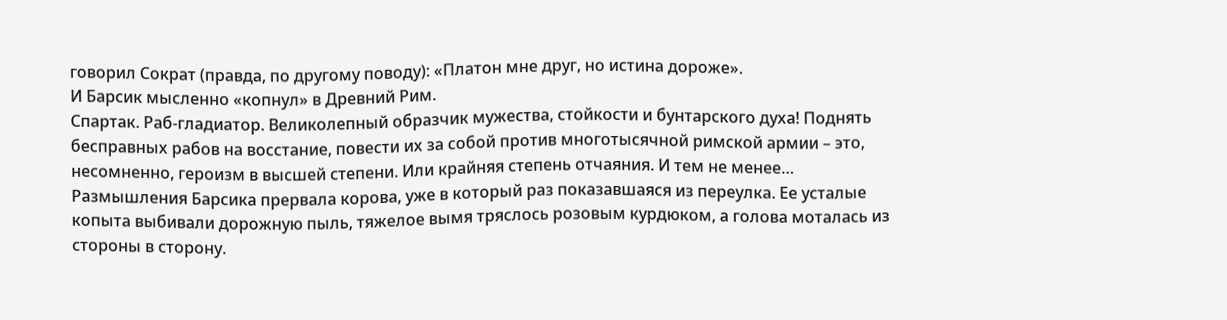говорил Сократ (правда, по другому поводу): «Платон мне друг, но истина дороже».
И Барсик мысленно «копнул» в Древний Рим.
Спартак. Раб-гладиатор. Великолепный образчик мужества, стойкости и бунтарского духа! Поднять бесправных рабов на восстание, повести их за собой против многотысячной римской армии – это, несомненно, героизм в высшей степени. Или крайняя степень отчаяния. И тем не менее…
Размышления Барсика прервала корова, уже в который раз показавшаяся из переулка. Ее усталые копыта выбивали дорожную пыль, тяжелое вымя тряслось розовым курдюком, а голова моталась из стороны в сторону.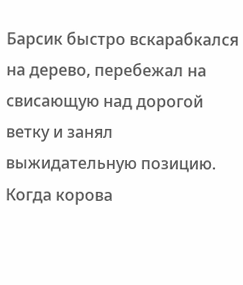Барсик быстро вскарабкался на дерево, перебежал на свисающую над дорогой ветку и занял выжидательную позицию. Когда корова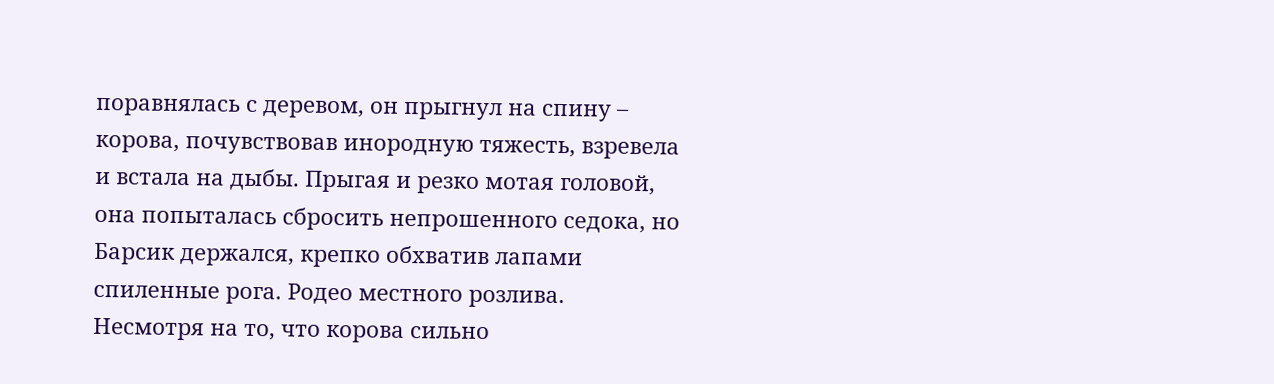поравнялась с деревом, он прыгнул на спину – корова, почувствовав инородную тяжесть, взревела и встала на дыбы. Прыгая и резко мотая головой, она попыталась сбросить непрошенного седока, но Барсик держался, крепко обхватив лапами спиленные рога. Родео местного розлива.
Несмотря на то, что корова сильно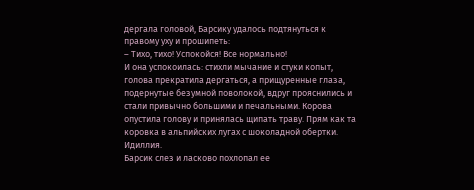дергала головой, Барсику удалось подтянуться к правому уху и прошипеть:
– Тихо, тихо! Успокойся! Все нормально!
И она успокоилась: стихли мычание и стуки копыт, голова прекратила дергаться, а прищуренные глаза, подернутые безумной поволокой, вдруг прояснились и стали привычно большими и печальными. Корова опустила голову и принялась щипать траву. Прям как та коровка в альпийских лугах с шоколадной обертки. Идиллия.
Барсик слез и ласково похлопал ее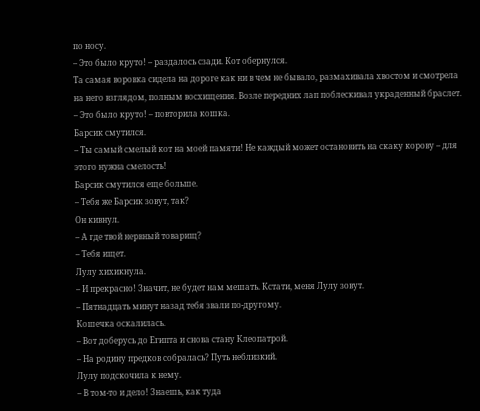по носу.
– Это было круто! – раздалось сзади. Кот обернулся.
Та самая воровка сидела на дороге как ни в чем не бывало, размахивала хвостом и смотрела на него взглядом, полным восхищения. Возле передних лап поблескивал украденный браслет.
– Это было круто! – повторила кошка.
Барсик смутился.
– Ты самый смелый кот на моей памяти! Не каждый может остановить на скаку корову – для этого нужна смелость!
Барсик смутился еще больше.
– Тебя же Барсик зовут, так?
Он кивнул.
– А где твой нервный товарищ?
– Тебя ищет.
Лулу хихикнула.
– И прекрасно! Значит, не будет нам мешать. Кстати, меня Лулу зовут.
– Пятнадцать минут назад тебя звали по-другому.
Кошечка оскалилась.
– Вот доберусь до Египта и снова стану Клеопатрой.
– На родину предков собралась? Путь неблизкий.
Лулу подскочила к нему.
– В том-то и дело! Знаешь, как туда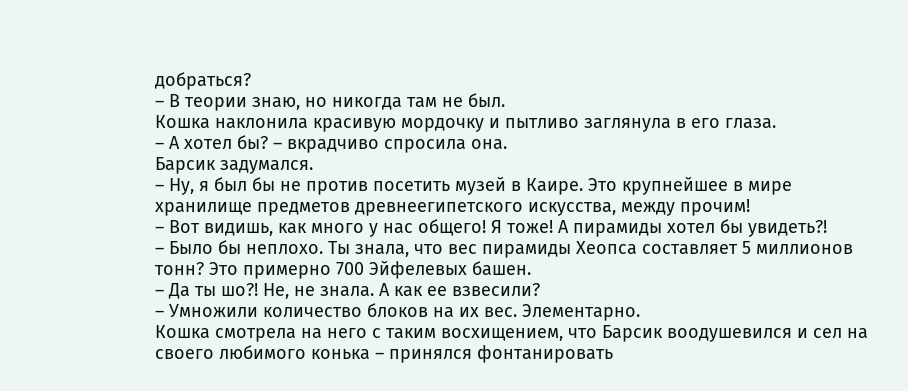добраться?
– В теории знаю, но никогда там не был.
Кошка наклонила красивую мордочку и пытливо заглянула в его глаза.
– А хотел бы? – вкрадчиво спросила она.
Барсик задумался.
– Ну, я был бы не против посетить музей в Каире. Это крупнейшее в мире хранилище предметов древнеегипетского искусства, между прочим!
– Вот видишь, как много у нас общего! Я тоже! А пирамиды хотел бы увидеть?!
– Было бы неплохо. Ты знала, что вес пирамиды Хеопса составляет 5 миллионов тонн? Это примерно 700 Эйфелевых башен.
– Да ты шо?! Не, не знала. А как ее взвесили?
– Умножили количество блоков на их вес. Элементарно.
Кошка смотрела на него с таким восхищением, что Барсик воодушевился и сел на своего любимого конька – принялся фонтанировать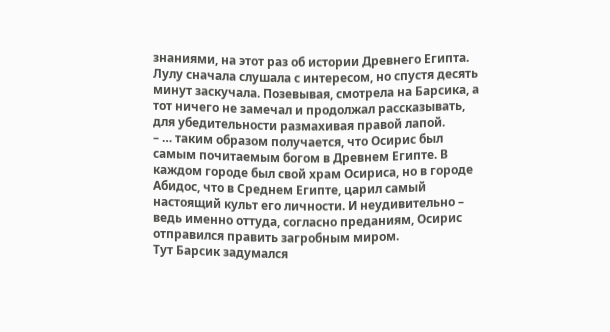знаниями, на этот раз об истории Древнего Египта. Лулу сначала слушала с интересом, но спустя десять минут заскучала. Позевывая, смотрела на Барсика, а тот ничего не замечал и продолжал рассказывать, для убедительности размахивая правой лапой.
– … таким образом получается, что Осирис был самым почитаемым богом в Древнем Египте. В каждом городе был свой храм Осириса, но в городе Абидос, что в Среднем Египте, царил самый настоящий культ его личности. И неудивительно – ведь именно оттуда, согласно преданиям, Осирис отправился править загробным миром.
Тут Барсик задумался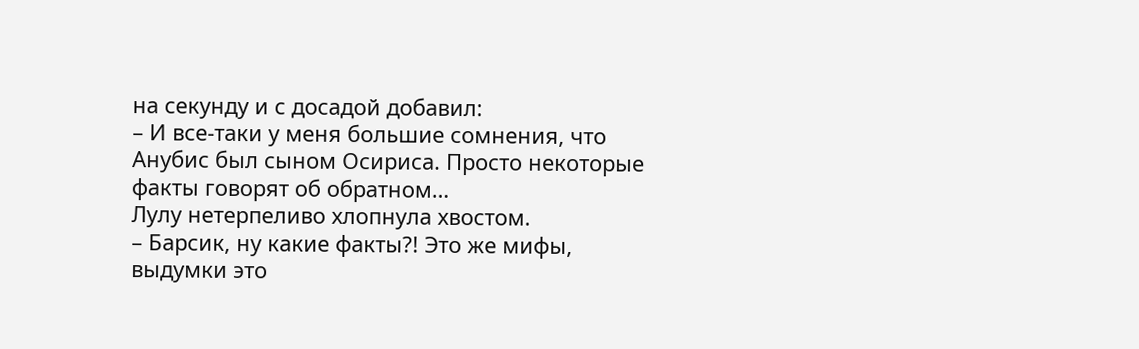на секунду и с досадой добавил:
– И все-таки у меня большие сомнения, что Анубис был сыном Осириса. Просто некоторые факты говорят об обратном…
Лулу нетерпеливо хлопнула хвостом.
– Барсик, ну какие факты?! Это же мифы, выдумки это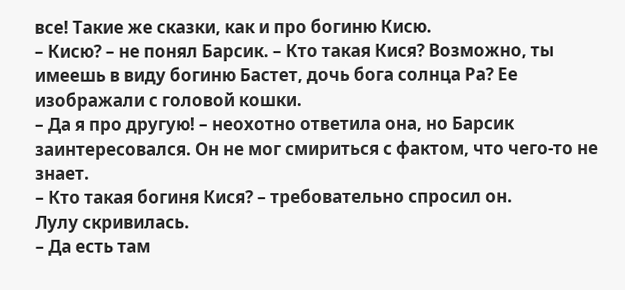все! Такие же сказки, как и про богиню Кисю.
– Кисю? – не понял Барсик. – Кто такая Кися? Возможно, ты имеешь в виду богиню Бастет, дочь бога солнца Ра? Ее изображали с головой кошки.
– Да я про другую! – неохотно ответила она, но Барсик заинтересовался. Он не мог смириться с фактом, что чего-то не знает.
– Кто такая богиня Кися? – требовательно спросил он.
Лулу скривилась.
– Да есть там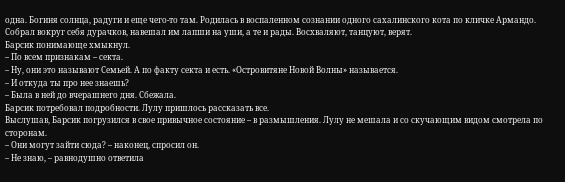одна. Богиня солнца, радуги и еще чего-то там. Родилась в воспаленном сознании одного сахалинского кота по кличке Армандо. Собрал вокруг себя дурачков, навешал им лапши на уши, а те и рады. Восхваляют, танцуют, верят.
Барсик понимающе хмыкнул.
– По всем признакам – секта.
– Ну, они это называют Семьей. А по факту секта и есть. «Островитяне Новой Волны» называется.
– И откуда ты про нее знаешь?
– Была в ней до вчерашнего дня. Сбежала.
Барсик потребовал подробности. Лулу пришлось рассказать все.
Выслушав, Барсик погрузился в свое привычное состояние – в размышления. Лулу не мешала и со скучающим видом смотрела по сторонам.
– Они могут зайти сюда? – наконец, спросил он.
– Не знаю, – равнодушно ответила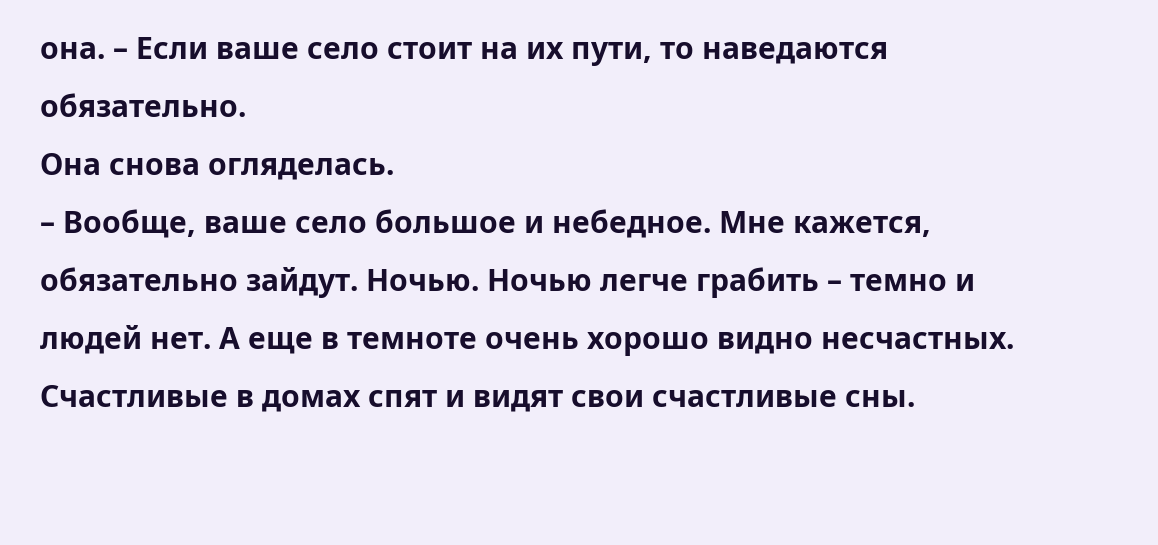она. – Если ваше село стоит на их пути, то наведаются обязательно.
Она снова огляделась.
– Вообще, ваше село большое и небедное. Мне кажется, обязательно зайдут. Ночью. Ночью легче грабить – темно и людей нет. А еще в темноте очень хорошо видно несчастных. Счастливые в домах спят и видят свои счастливые сны.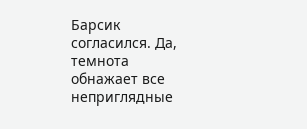Барсик согласился. Да, темнота обнажает все неприглядные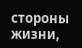стороны жизни,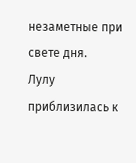незаметные при свете дня.
Лулу приблизилась к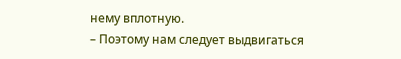нему вплотную.
– Поэтому нам следует выдвигаться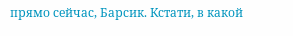прямо сейчас, Барсик. Кстати, в какой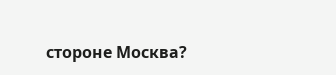стороне Москва?